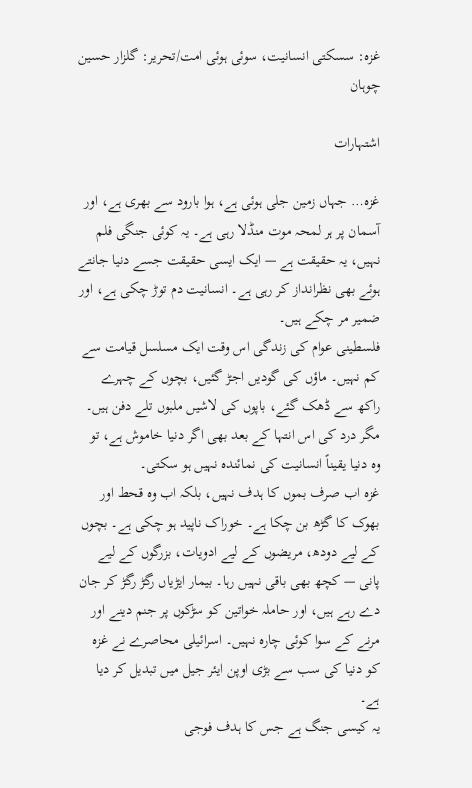غزہ: سسکتی انسانیت، سوئی ہوئی امت/تحریر: گلزار حسین چوہان

اشتہارات

غزہ… جہاں زمین جلی ہوئی ہے، ہوا بارود سے بھری ہے، اور آسمان پر ہر لمحہ موت منڈلا رہی ہے۔ یہ کوئی جنگی فلم نہیں، یہ حقیقت ہے — ایک ایسی حقیقت جسے دنیا جانتے ہوئے بھی نظرانداز کر رہی ہے۔ انسانیت دم توڑ چکی ہے، اور ضمیر مر چکے ہیں۔
فلسطینی عوام کی زندگی اس وقت ایک مسلسل قیامت سے کم نہیں۔ ماؤں کی گودیں اجڑ گئیں، بچوں کے چہرے راکھ سے ڈھک گئے، باپوں کی لاشیں ملبوں تلے دفن ہیں۔ مگر درد کی اس انتہا کے بعد بھی اگر دنیا خاموش ہے، تو وہ دنیا یقیناً انسانیت کی نمائندہ نہیں ہو سکتی۔
غزہ اب صرف بموں کا ہدف نہیں، بلکہ اب وہ قحط اور بھوک کا گڑھ بن چکا ہے۔ خوراک ناپید ہو چکی ہے۔ بچوں کے لیے دودھ، مریضوں کے لیے ادویات، بزرگوں کے لیے پانی — کچھ بھی باقی نہیں رہا۔ بیمار ایڑیاں رگڑ رگڑ کر جان دے رہے ہیں، اور حاملہ خواتین کو سڑکوں پر جنم دینے اور مرنے کے سوا کوئی چارہ نہیں۔ اسرائیلی محاصرے نے غزہ کو دنیا کی سب سے بڑی اوپن ایئر جیل میں تبدیل کر دیا ہے۔
یہ کیسی جنگ ہے جس کا ہدف فوجی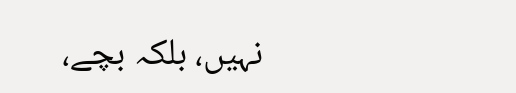نہیں، بلکہ بچے،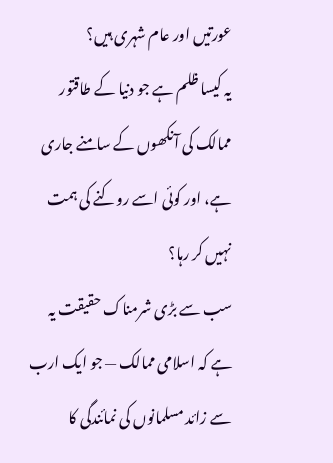عورتیں اور عام شہری ہیں؟
یہ کیسا ظلم ہے جو دنیا کے طاقتور ممالک کی آنکھوں کے سامنے جاری ہے، اور کوئی اسے روکنے کی ہمت نہیں کر رہا؟
سب سے بڑی شرمناک حقیقت یہ ہے کہ اسلامی ممالک — جو ایک ارب سے زائد مسلمانوں کی نمائندگی کا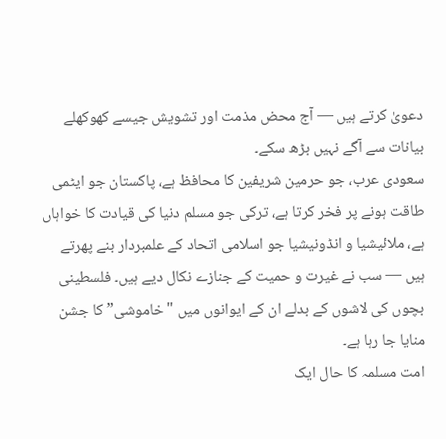دعویٰ کرتے ہیں — آج محض مذمت اور تشویش جیسے کھوکھلے بیانات سے آگے نہیں بڑھ سکے۔
سعودی عرب، جو حرمین شریفین کا محافظ ہے، پاکستان جو ایٹمی طاقت ہونے پر فخر کرتا ہے، ترکی جو مسلم دنیا کی قیادت کا خواہاں ہے، ملائیشیا و انڈونیشیا جو اسلامی اتحاد کے علمبردار بنے پھرتے ہیں — سب نے غیرت و حمیت کے جنازے نکال دیے ہیں۔ فلسطینی بچوں کی لاشوں کے بدلے ان کے ایوانوں میں "خاموشی” کا جشن منایا جا رہا ہے۔
امت مسلمہ کا حال ایک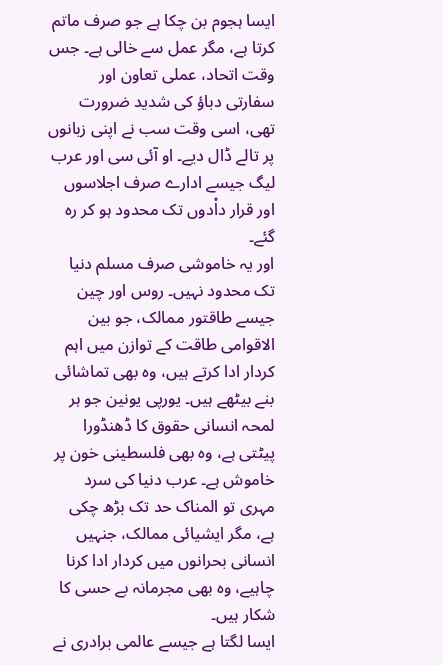ایسا ہجوم بن چکا ہے جو صرف ماتم کرتا ہے، مگر عمل سے خالی ہے۔ جس وقت اتحاد، عملی تعاون اور سفارتی دباؤ کی شدید ضرورت تھی، اسی وقت سب نے اپنی زبانوں پر تالے ڈال دیے۔ او آئی سی اور عرب لیگ جیسے ادارے صرف اجلاسوں اور قرار داْدوں تک محدود ہو کر رہ گئے۔
اور یہ خاموشی صرف مسلم دنیا تک محدود نہیں۔ روس اور چین جیسے طاقتور ممالک، جو بین الاقوامی طاقت کے توازن میں اہم کردار ادا کرتے ہیں، وہ بھی تماشائی بنے بیٹھے ہیں۔ یورپی یونین جو ہر لمحہ انسانی حقوق کا ڈھنڈورا پیٹتی ہے، وہ بھی فلسطینی خون پر خاموش ہے۔ عرب دنیا کی سرد مہری تو المناک حد تک بڑھ چکی ہے، مگر ایشیائی ممالک، جنہیں انسانی بحرانوں میں کردار ادا کرنا چاہیے، وہ بھی مجرمانہ بے حسی کا شکار ہیں۔
ایسا لگتا ہے جیسے عالمی برادری نے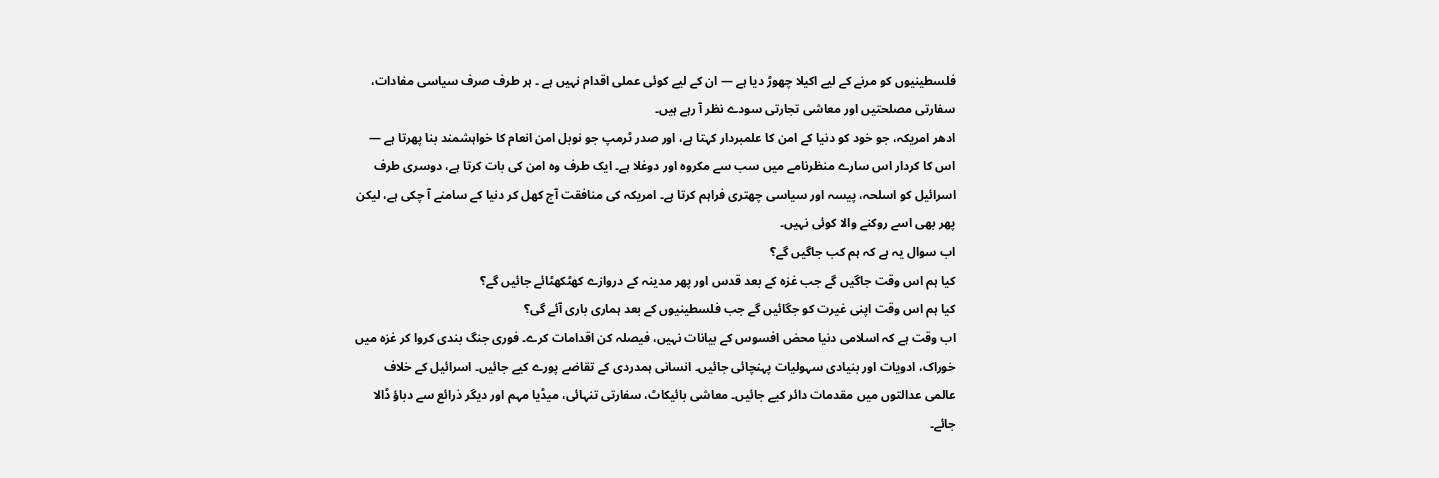فلسطینیوں کو مرنے کے لیے اکیلا چھوڑ دیا ہے — ان کے لیے کوئی عملی اقدام نہیں ہے ۔ ہر طرف صرف سیاسی مفادات، سفارتی مصلحتیں اور معاشی تجارتی سودے نظر آ رہے ہیں۔
ادھر امریکہ، جو خود کو دنیا کے امن کا علمبردار کہتا ہے، اور صدر ٹرمپ جو نوبل امن انعام کا خواہشمند بنا پھرتا ہے — اس کا کردار اس سارے منظرنامے میں سب سے مکروہ اور دوغلا ہے۔ ایک طرف وہ امن کی بات کرتا ہے، دوسری طرف اسرائیل کو اسلحہ، پیسہ اور سیاسی چھتری فراہم کرتا ہے۔ امریکہ کی منافقت آج کھل کر دنیا کے سامنے آ چکی ہے، لیکن پھر بھی اسے روکنے والا کوئی نہیں۔
اب سوال یہ ہے کہ ہم کب جاگیں گے؟
کیا ہم اس وقت جاگیں گے جب غزہ کے بعد قدس اور پھر مدینہ کے دروازے کھٹکھٹائے جائیں گے؟
کیا ہم اس وقت اپنی غیرت کو جگائیں گے جب فلسطینیوں کے بعد ہماری باری آئے گی؟
اب وقت ہے کہ اسلامی دنیا محض افسوس کے بیانات نہیں، فیصلہ کن اقدامات کرے۔ فوری جنگ بندی کروا کر غزہ میں خوراک، ادویات اور بنیادی سہولیات پہنچائی جائیں۔ انسانی ہمدردی کے تقاضے پورے کیے جائیں۔ اسرائیل کے خلاف عالمی عدالتوں میں مقدمات دائر کیے جائیں۔ معاشی بائیکاٹ، سفارتی تنہائی، میڈیا مہم اور دیگر ذرائع سے دباؤ ڈالا جائے۔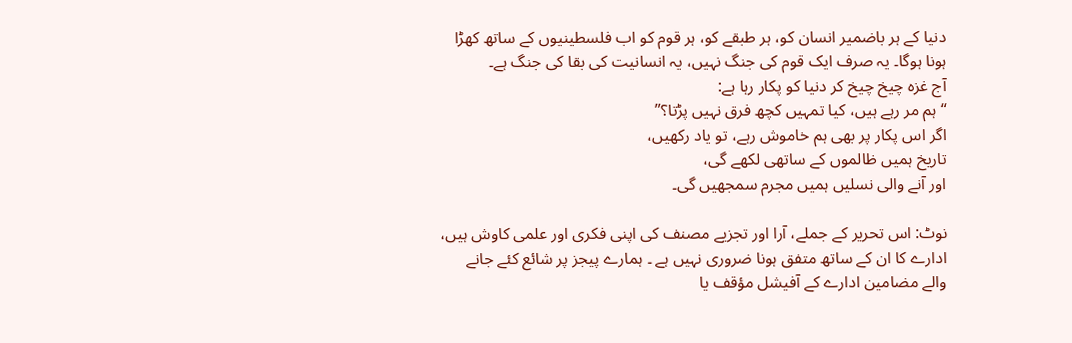دنیا کے ہر باضمیر انسان کو، ہر طبقے کو، ہر قوم کو اب فلسطینیوں کے ساتھ کھڑا ہونا ہوگا۔ یہ صرف ایک قوم کی جنگ نہیں، یہ انسانیت کی بقا کی جنگ ہے۔
آج غزہ چیخ چیخ کر دنیا کو پکار رہا ہے:
“ہم مر رہے ہیں، کیا تمہیں کچھ فرق نہیں پڑتا؟”
اگر اس پکار پر بھی ہم خاموش رہے، تو یاد رکھیں،
تاریخ ہمیں ظالموں کے ساتھی لکھے گی،
اور آنے والی نسلیں ہمیں مجرم سمجھیں گی۔

نوٹ: اس تحریر کے جملے، آرا اور تجزیے مصنف کی اپنی فکری اور علمی کاوش ہیں، ادارے کا ان کے ساتھ متفق ہونا ضروری نہیں ہے ۔ ہمارے پیجز پر شائع کئے جانے والے مضامین ادارے کے آفیشل مؤقف یا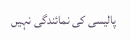پالیسی کی نمائندگی نہیں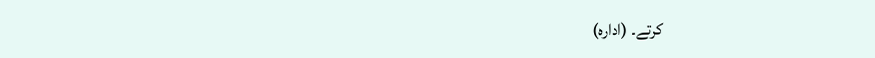کرتے۔ (ادارہ)